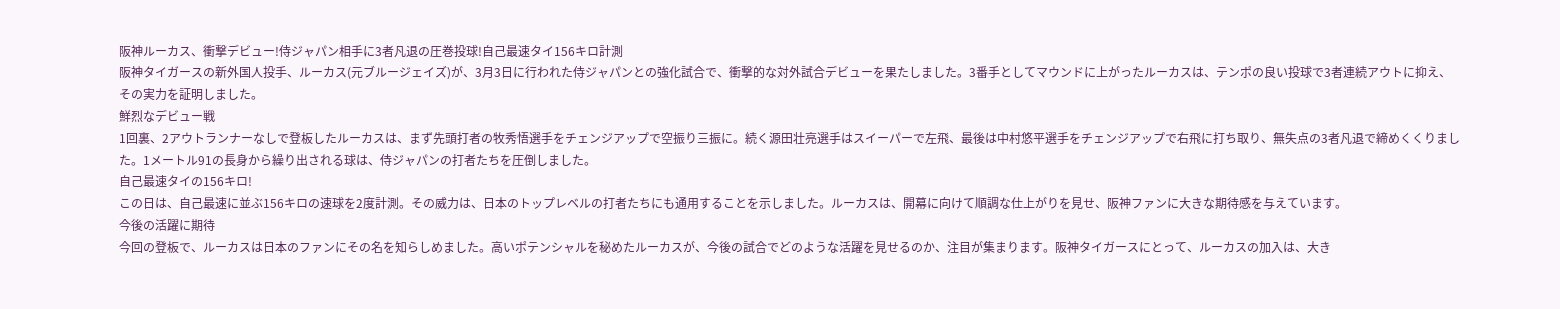阪神ルーカス、衝撃デビュー!侍ジャパン相手に3者凡退の圧巻投球!自己最速タイ156キロ計測
阪神タイガースの新外国人投手、ルーカス(元ブルージェイズ)が、3月3日に行われた侍ジャパンとの強化試合で、衝撃的な対外試合デビューを果たしました。3番手としてマウンドに上がったルーカスは、テンポの良い投球で3者連続アウトに抑え、その実力を証明しました。
鮮烈なデビュー戦
1回裏、2アウトランナーなしで登板したルーカスは、まず先頭打者の牧秀悟選手をチェンジアップで空振り三振に。続く源田壮亮選手はスイーパーで左飛、最後は中村悠平選手をチェンジアップで右飛に打ち取り、無失点の3者凡退で締めくくりました。1メートル91の長身から繰り出される球は、侍ジャパンの打者たちを圧倒しました。
自己最速タイの156キロ!
この日は、自己最速に並ぶ156キロの速球を2度計測。その威力は、日本のトップレベルの打者たちにも通用することを示しました。ルーカスは、開幕に向けて順調な仕上がりを見せ、阪神ファンに大きな期待感を与えています。
今後の活躍に期待
今回の登板で、ルーカスは日本のファンにその名を知らしめました。高いポテンシャルを秘めたルーカスが、今後の試合でどのような活躍を見せるのか、注目が集まります。阪神タイガースにとって、ルーカスの加入は、大き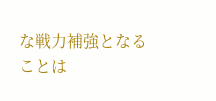な戦力補強となることは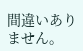間違いありません。